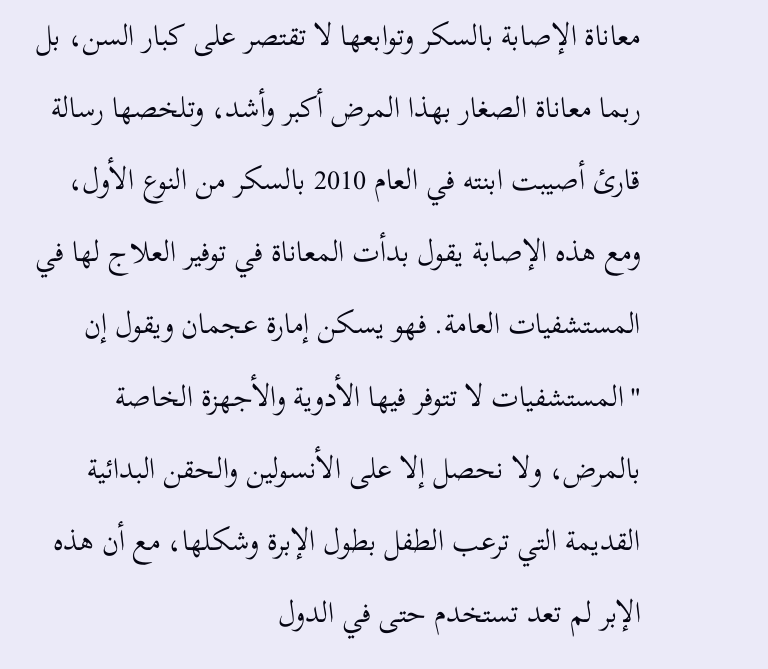معاناة الإصابة بالسكر وتوابعها لا تقتصر على كبار السن، بل ربما معاناة الصغار بهذا المرض أكبر وأشد، وتلخصها رسالة قارئ أصيبت ابنته في العام 2010 بالسكر من النوع الأول، ومع هذه الإصابة يقول بدأت المعاناة في توفير العلاج لها في المستشفيات العامة. فهو يسكن إمارة عجمان ويقول إن "المستشفيات لا تتوفر فيها الأدوية والأجهزة الخاصة بالمرض، ولا نحصل إلا على الأنسولين والحقن البدائية القديمة التي ترعب الطفل بطول الإبرة وشكلها، مع أن هذه الإبر لم تعد تستخدم حتى في الدول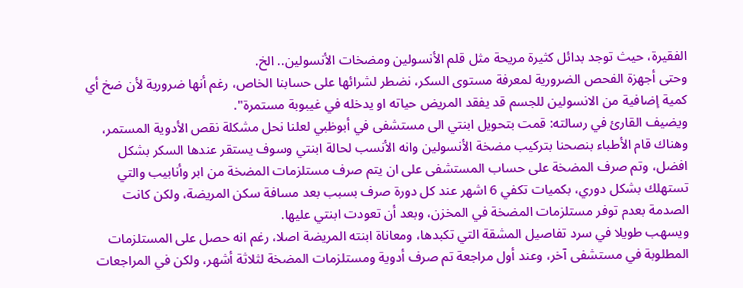الفقيرة، حيث توجد بدائل كثيرة مريحة مثل قلم الأنسولين ومضخات الأنسولين.. الخ.
وحتى أجهزة الفحص الضرورية لمعرفة مستوى السكر، نضطر لشرائها على حسابنا الخاص، رغم أنها ضرورية لأن ضخ أي كمية إضافية من الانسولين للجسم قد يفقد المريض حياته او يدخله في غيبوبة مستمرة".
ويضيف القارئ في رسالته: قمت بتحويل ابنتي الى مستشفى في أبوظبي لعلنا نحل مشكلة نقص الأدوية المستمر، وهناك قام الأطباء بنصحنا بتركيب مضخة الأنسولين وانه الأنسب لحالة ابنتي وسوف يستقر عندها السكر بشكل افضل، وتم صرف المضخة على حساب المستشفى على ان يتم صرف مستلزمات المضخة من ابر وأنابيب والتي تستهلك بشكل دوري، بكميات تكفي 6 اشهر عند كل دورة صرف بسبب بعد مسافة سكن المريضة، ولكن كانت الصدمة بعدم توفر مستلزمات المضخة في المخزن، وبعد أن تعودت ابنتي عليها.
ويسهب طويلا في سرد تفاصيل المشقة التي تكبدها، ومعاناة ابنته المريضة اصلا، رغم انه حصل على المستلزمات المطلوبة في مستشفى آخر، وعند أول مراجعة تم صرف أدوية ومستلزمات المضخة لثلاثة أشهر، ولكن في المراجعات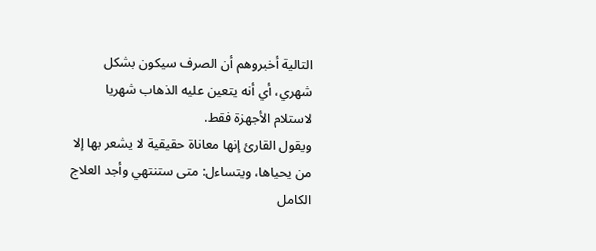التالية أخبروهم أن الصرف سيكون بشكل شهري، أي أنه يتعين عليه الذهاب شهريا لاستلام الأجهزة فقط.
ويقول القارئ إنها معاناة حقيقية لا يشعر بها إلا من يحياها، ويتساءل: متى ستنتهي وأجد العلاج الكامل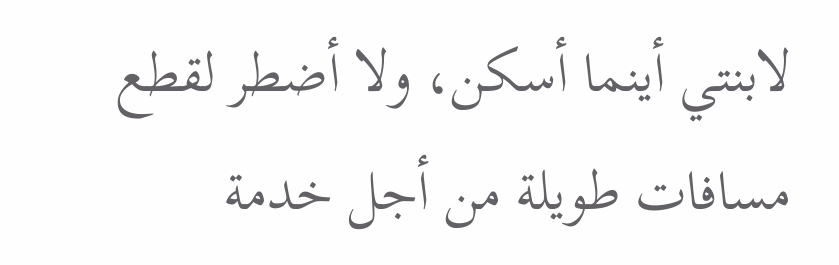لابنتي أينما أسكن، ولا أضطر لقطع مسافات طويلة من أجل خدمة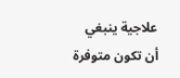علاجية ينبغي أن تكون متوفرة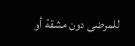للمرضى دون مشقة أو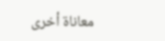معاناة أخرى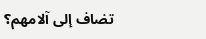تضاف إلى آلامهم؟